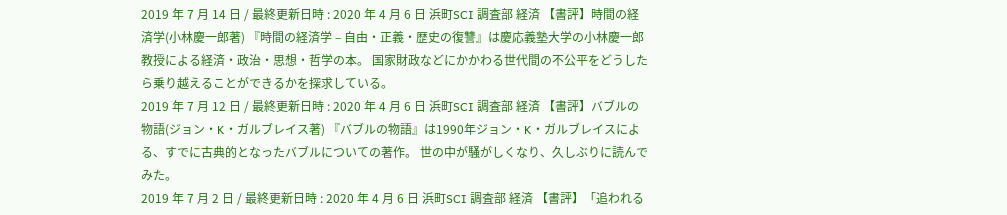2019 年 7 月 14 日 / 最終更新日時 : 2020 年 4 月 6 日 浜町SCI 調査部 経済 【書評】時間の経済学(小林慶一郎著) 『時間の経済学 – 自由・正義・歴史の復讐』は慶応義塾大学の小林慶一郎教授による経済・政治・思想・哲学の本。 国家財政などにかかわる世代間の不公平をどうしたら乗り越えることができるかを探求している。
2019 年 7 月 12 日 / 最終更新日時 : 2020 年 4 月 6 日 浜町SCI 調査部 経済 【書評】バブルの物語(ジョン・K・ガルブレイス著) 『バブルの物語』は1990年ジョン・K・ガルブレイスによる、すでに古典的となったバブルについての著作。 世の中が騒がしくなり、久しぶりに読んでみた。
2019 年 7 月 2 日 / 最終更新日時 : 2020 年 4 月 6 日 浜町SCI 調査部 経済 【書評】「追われる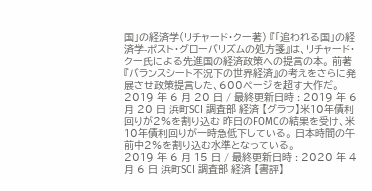国」の経済学(リチャード・クー著) 『「追われる国」の経済学-ポスト・グローバリズムの処方箋』は、リチャード・クー氏による先進国の経済政策への提言の本。 前著『バランスシート不況下の世界経済』の考えをさらに発展させ政策提言した、600ページを超す大作だ。
2019 年 6 月 20 日 / 最終更新日時 : 2019 年 6 月 20 日 浜町SCI 調査部 経済 【グラフ】米10年債利回りが2%を割り込む 昨日のFOMCの結果を受け、米10年債利回りが一時急低下している。 日本時間の午前中2%を割り込む水準となっている。
2019 年 6 月 15 日 / 最終更新日時 : 2020 年 4 月 6 日 浜町SCI 調査部 経済 【書評】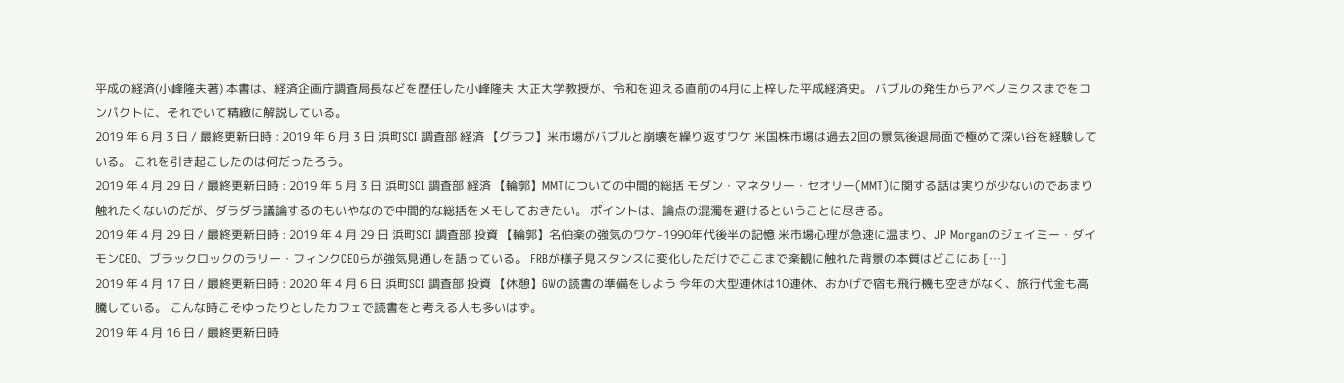平成の経済(小峰隆夫著) 本書は、経済企画庁調査局長などを歴任した小峰隆夫 大正大学教授が、令和を迎える直前の4月に上梓した平成経済史。 バブルの発生からアベノミクスまでをコンパクトに、それでいて精緻に解説している。
2019 年 6 月 3 日 / 最終更新日時 : 2019 年 6 月 3 日 浜町SCI 調査部 経済 【グラフ】米市場がバブルと崩壊を繰り返すワケ 米国株市場は過去2回の景気後退局面で極めて深い谷を経験している。 これを引き起こしたのは何だったろう。
2019 年 4 月 29 日 / 最終更新日時 : 2019 年 5 月 3 日 浜町SCI 調査部 経済 【輪郭】MMTについての中間的総括 モダン・マネタリー・セオリー(MMT)に関する話は実りが少ないのであまり触れたくないのだが、ダラダラ議論するのもいやなので中間的な総括をメモしておきたい。 ポイントは、論点の混濁を避けるということに尽きる。
2019 年 4 月 29 日 / 最終更新日時 : 2019 年 4 月 29 日 浜町SCI 調査部 投資 【輪郭】名伯楽の強気のワケ-1990年代後半の記憶 米市場心理が急速に温まり、JP Morganのジェイミー・ダイモンCEO、ブラックロックのラリー・フィンクCEOらが強気見通しを語っている。 FRBが様子見スタンスに変化しただけでここまで楽観に触れた背景の本質はどこにあ […]
2019 年 4 月 17 日 / 最終更新日時 : 2020 年 4 月 6 日 浜町SCI 調査部 投資 【休憩】GWの読書の準備をしよう 今年の大型連休は10連休、おかげで宿も飛行機も空きがなく、旅行代金も高騰している。 こんな時こそゆったりとしたカフェで読書をと考える人も多いはず。
2019 年 4 月 16 日 / 最終更新日時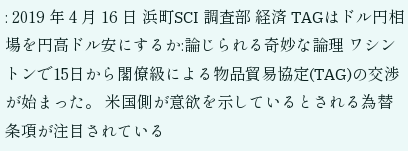: 2019 年 4 月 16 日 浜町SCI 調査部 経済 TAGはドル円相場を円高ドル安にするか:論じられる奇妙な論理 ワシントンで15日から閣僚級による物品貿易協定(TAG)の交渉が始まった。 米国側が意欲を示しているとされる為替条項が注目されている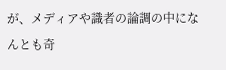が、メディアや識者の論調の中になんとも奇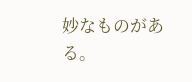妙なものがある。